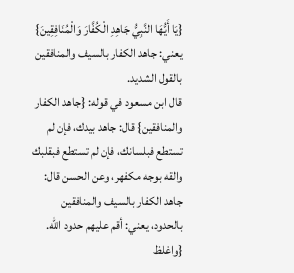{يَا أَيُّهَا النَّبِيُّ جَاهِدِ الْكُفَّارَ وَالْمُنَافِقِينَ}
يعني: جاهد الكفار بالسيف والمنافقين بالقول الشديد.
قال ابن مسعود في قوله: {جاهد الكفار والمنافقين} قال: جاهد بيدك، فإن لم تستطع فبلسانك، فإن لم تستطع فبقلبك والقه بوجه مكفهر، وعن الحسن قال: جاهد الكفار بالسيف والمنافقين بالحدود، يعني: أقم عليهم حدود الله.
{واغلظ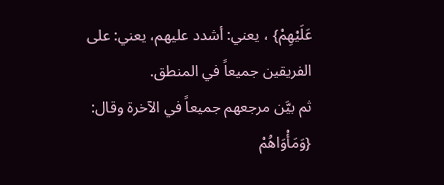عَلَيْهِمْ} ، يعني: أشدد عليهم، يعني: على الفريقين جميعاً في المنطق.
ثم بيَّن مرجعهم جميعاً في الآخرة وقال: {وَمَأْوَاهُمْ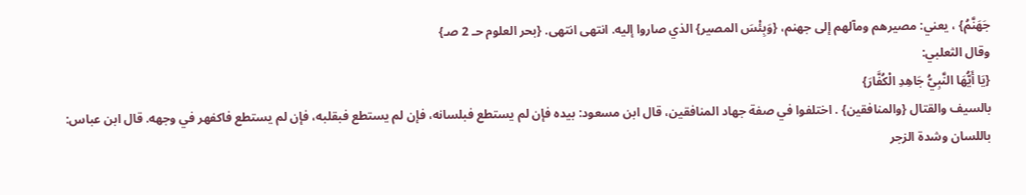جَهَنَّمُ} ، يعني: مصيرهم ومآلهم إلى جهنم، {وَبِئْسَ المصير} الذي صاروا إليه. انتهى انتهى. {بحر العلوم حـ 2 صـ}
وقال الثعلبي:
{يَا أَيُّهَا النَّبِيُّ جَاهِدِ الْكُفَّارَ}
بالسيف والقتال {والمنافقين} . اختلفوا في صفة جهاد المنافقين، قال ابن مسعود: بيده فإن لم يستطع فبلسانه، فإن لم يستطع فبقلبه، فإن لم يستطع فاكفهر في وجهه. قال ابن عباس: باللسان وشدة الزجر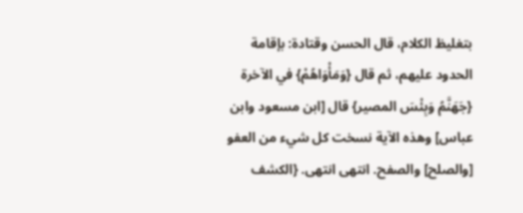بتغليظ الكلام، قال الحسن وقتادة: بإقامة الحدود عليهم، ثم قال {وَمَأْوَاهُمْ} في الآخرة {جَهَنَّمُ وَبِئْسَ المصير} قال [ابن مسعود وابن عباس] وهذه الآية نسخت كل شيء من العفو [والصلح] والصفح. انتهى انتهى. {الكشف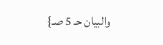والبيان حـ 5 صـ}